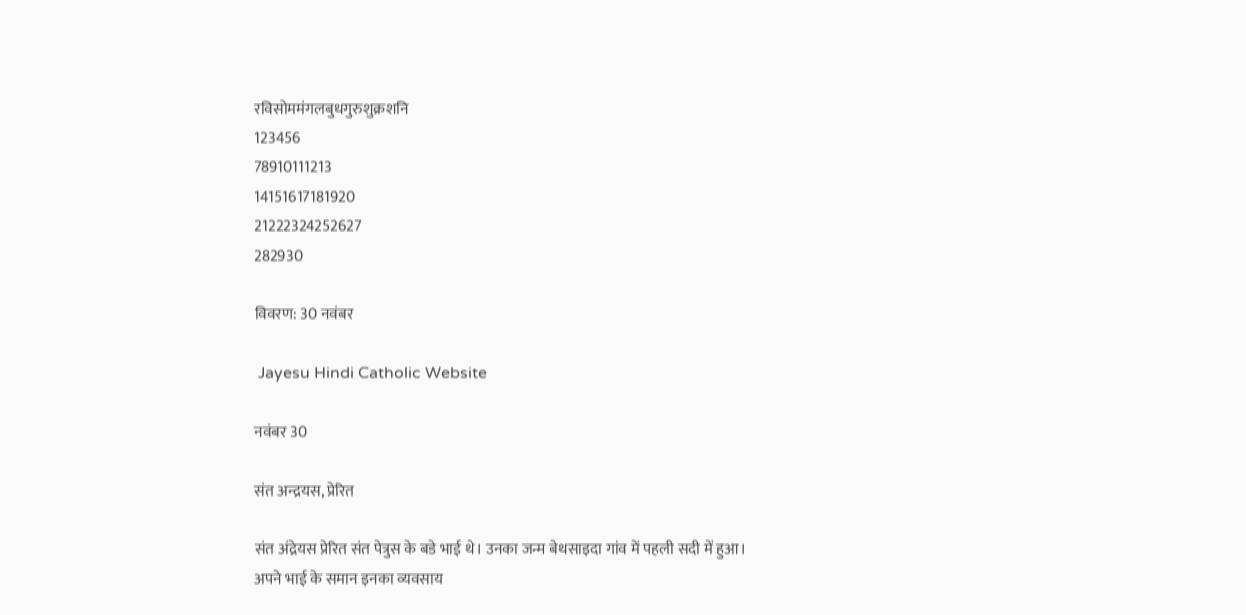रविसोममंगलबुधगुरुशुक्रशनि
123456
78910111213
14151617181920
21222324252627
282930

विवरण: 30 नवंबर

 Jayesu Hindi Catholic Website

नवंबर 30

संत अन्द्रयस, प्रेरित

संत अंद्रेयस प्रेरित संत पेत्रुस के बडे भाई थे। उनका जन्म बेथसाइदा गांव में पहली सदी में हुआ। अपने भाई के समान इनका व्यवसाय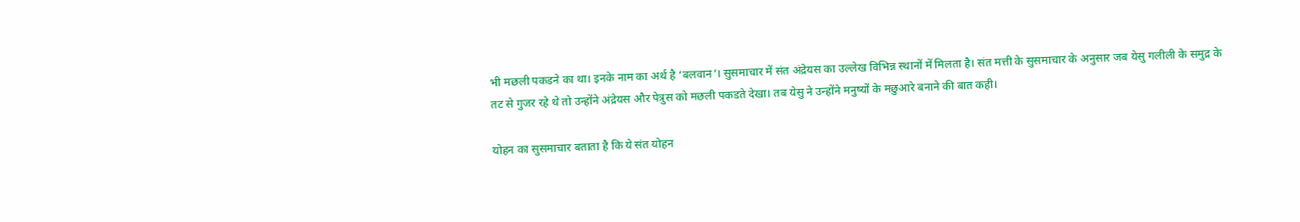भी मछली पकडने का था। इनके नाम का अर्थ है ’बलवान’। सुसमाचार में संत अंद्रेयस का उल्लेख विभिन्न स्थानों में मिलता है। संत मत्ती के सुसमाचार के अनुसार जब येसु गलीली के समुद्र के तट से गुजर रहे थे तो उन्होंने अंद्रेयस और पेत्रुस को मछली पकडते देखा। तब येसु ने उन्होंने मनुष्यों के मछुआरे बनाने की बात कही।

योहन का सुसमाचार बताता है कि ये संत योहन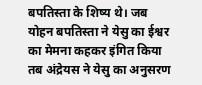बपतिस्ता के शिष्य थे। जब योहन बपतिस्ता ने येसु का ईश्वर का मेमना कहकर इंगित किया तब अंद्रेयस ने येसु का अनुसरण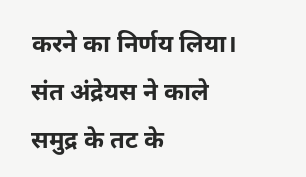करने का निर्णय लिया। संत अंद्रेयस ने काले समुद्र के तट के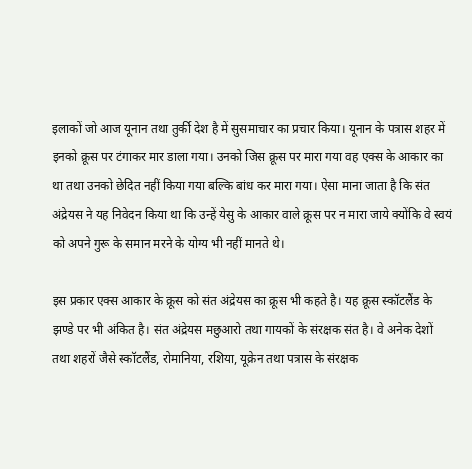इलाकों जो आज यूनान तथा तुर्की देश है में सुसमाचार का प्रचार किया। यूनान के पत्रास शहर में इनको क्रूस पर टंगाकर मार डाला गया। उनको जिस क्रूस पर मारा गया वह एक्स के आकार का था तथा उनको छेदित नहीं किया गया बल्कि बांध कर मारा गया। ऐसा माना जाता है कि संत अंद्रेयस ने यह निवेदन किया था कि उन्हें येसु के आकार वाले क्रूस पर न मारा जाये क्योंकि वे स्वयं को अपने गुरू के समान मरने के योग्य भी नहीं मानते थे।

इस प्रकार एक्स आकार के क्रूस को संत अंद्रेयस का क्रूस भी कहते है। यह क्रूस स्कॉटलैंड के झण्डे पर भी अंकित है। संत अंद्रेयस मछुआरो तथा गायकों के संरक्षक संत है। वे अनेक देशों तथा शहरों जैसे स्कॉटलैंड, रोमानिया, रशिया, यूक्रेन तथा पत्रास के संरक्षक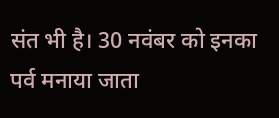संत भी है। 30 नवंबर को इनका पर्व मनाया जाता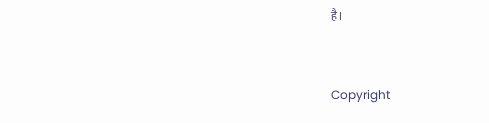है।


Copyright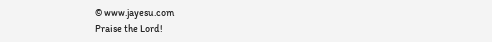© www.jayesu.com
Praise the Lord!